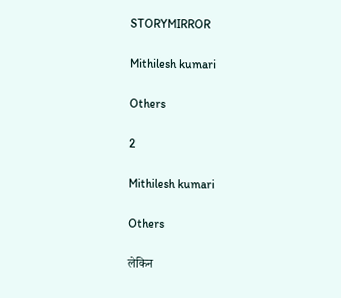STORYMIRROR

Mithilesh kumari

Others

2

Mithilesh kumari

Others

लेकिन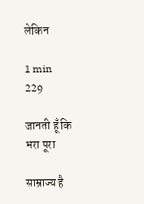लेकिन

1 min
229

जानती हूँ कि भरा पूरा

साम्राज्य है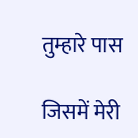तुम्हारे पास

जिसमें मेरी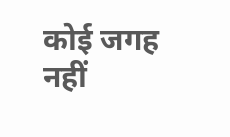कोई जगह नहीं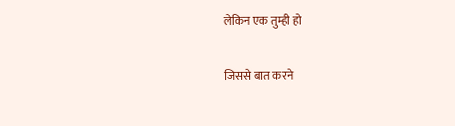लेकिन एक तुम्ही हो

जिससे बात करने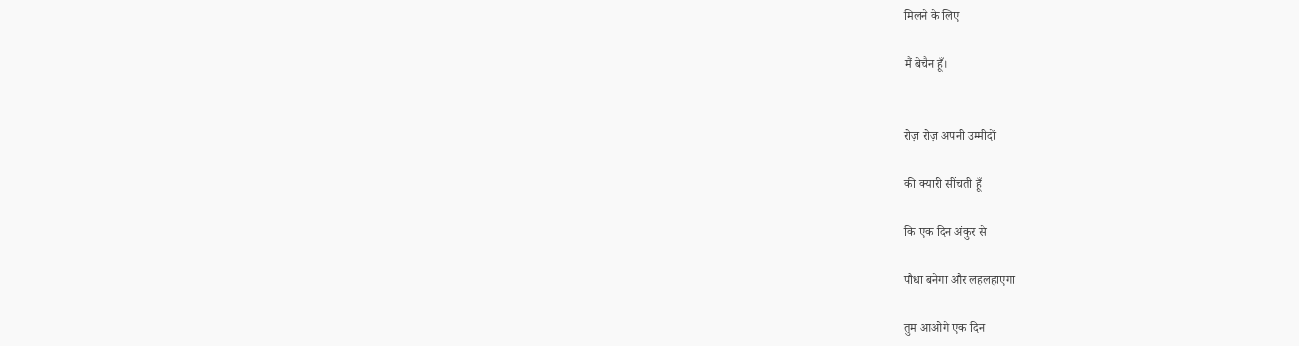मिलने के लिए

मैं बेचैन हूँ।


रोज़ रोज़ अपनी उम्मीदों

की क्यारी सींचती हूँ

कि एक दिन अंकुर से

पौधा बनेगा और लहलहाएगा

तुम आओगे एक दिन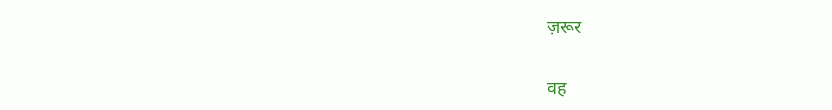ज़रूर

वह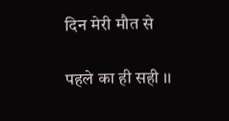दिन मेरी मौत से

पहले का ही सही ।।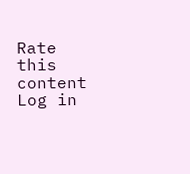Rate this content
Log in